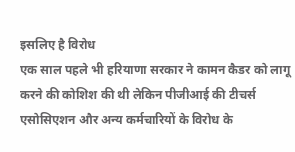इसलिए है विरोध
एक साल पहले भी हरियाणा सरकार ने कामन कैडर को लागू करने की कोशिश की थी लेकिन पीजीआई की टीचर्स एसोसिएशन और अन्य कर्मचारियों के विरोध के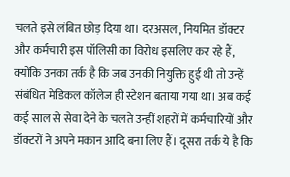चलते इसे लंबित छोड़ दिया था। दरअसल, नियमित डॉक्टर और कर्मचारी इस पॉलिसी का विरोध इसलिए कर रहे हैं, क्योंकि उनका तर्क है कि जब उनकी नियुक्ति हुई थी तो उन्हें संबंधित मेडिकल कॉलेज ही स्टेशन बताया गया था। अब कई कई साल से सेवा देने के चलते उन्हीं शहरों में कर्मचारियों और डॉक्टरों ने अपने मकान आदि बना लिए हैं। दूसरा तर्क ये है कि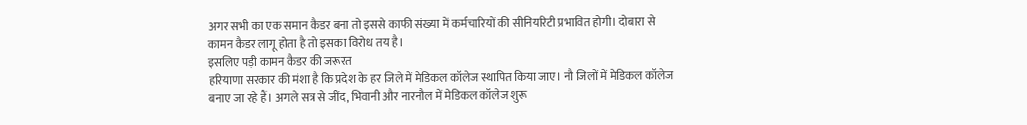अगर सभी का एक समान कैडर बना तो इससे काफी संख्या में कर्मचारियों की सीनियरिटी प्रभावित होगी। दोबारा से कामन कैडर लागू होता है तो इसका विरोध तय है।
इसलिए पड़ी कामन कैडर की जरूरत
हरियाणा सरकार की मंशा है कि प्रदेश के हर जिले में मेडिकल कॉलेज स्थापित किया जाए। नौ जिलों में मेडिकल कॉलेज बनाए जा रहे हैं। अगले सत्र से जींद, भिवानी और नारनौल में मेडिकल कॉलेज शुरू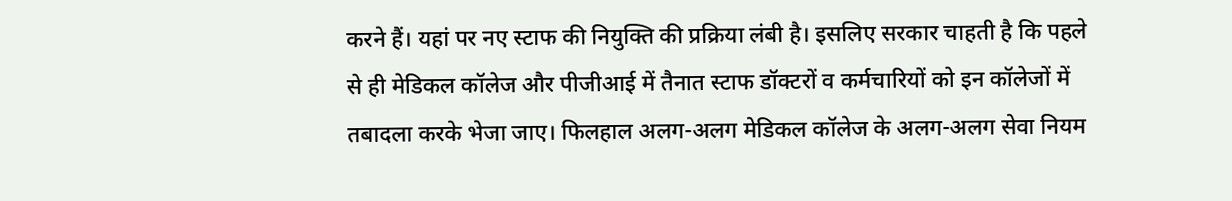करने हैं। यहां पर नए स्टाफ की नियुक्ति की प्रक्रिया लंबी है। इसलिए सरकार चाहती है कि पहले से ही मेडिकल कॉलेज और पीजीआई में तैनात स्टाफ डॉक्टरों व कर्मचारियों को इन कॉलेजों में तबादला करके भेजा जाए। फिलहाल अलग-अलग मेडिकल कॉलेज के अलग-अलग सेवा नियम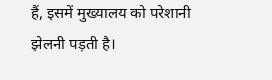हैं, इसमें मुख्यालय को परेशानी झेलनी पड़ती है।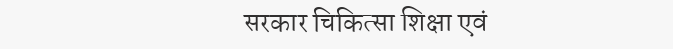सरकार चिकित्सा शिक्षा एवं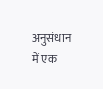अनुसंधान में एक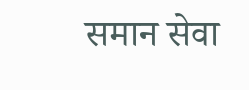समान सेवा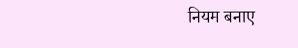नियम बनाए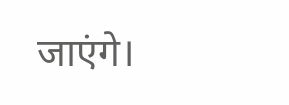जाएंगे।